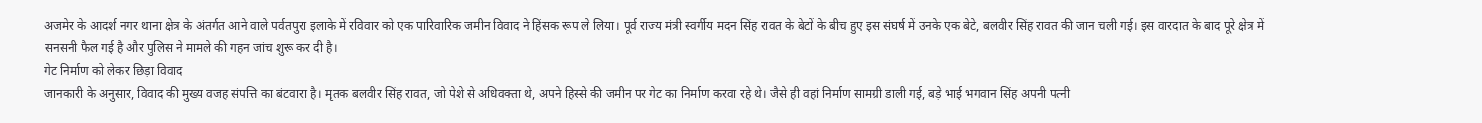अजमेर के आदर्श नगर थाना क्षेत्र के अंतर्गत आने वाले पर्वतपुरा इलाके में रविवार को एक पारिवारिक जमीन विवाद ने हिंसक रूप ले लिया। पूर्व राज्य मंत्री स्वर्गीय मदन सिंह रावत के बेटों के बीच हुए इस संघर्ष में उनके एक बेटे, बलवीर सिंह रावत की जान चली गई। इस वारदात के बाद पूरे क्षेत्र में सनसनी फैल गई है और पुलिस ने मामले की गहन जांच शुरू कर दी है।
गेट निर्माण को लेकर छिड़ा विवाद
जानकारी के अनुसार, विवाद की मुख्य वजह संपत्ति का बंटवारा है। मृतक बलवीर सिंह रावत, जो पेशे से अधिवक्ता थे, अपने हिस्से की जमीन पर गेट का निर्माण करवा रहे थे। जैसे ही वहां निर्माण सामग्री डाली गई, बड़े भाई भगवान सिंह अपनी पत्नी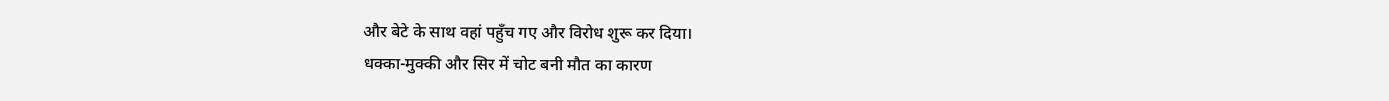और बेटे के साथ वहां पहुँच गए और विरोध शुरू कर दिया।
धक्का-मुक्की और सिर में चोट बनी मौत का कारण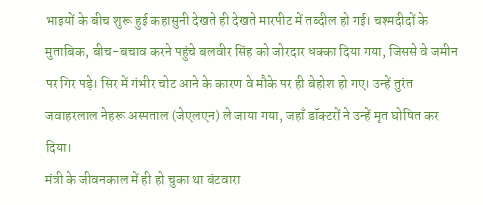भाइयों के बीच शुरू हुई कहासुनी देखते ही देखते मारपीट में तब्दील हो गई। चश्मदीदों के मुताबिक, बीच-बचाव करने पहुंचे बलवीर सिंह को जोरदार धक्का दिया गया, जिससे वे जमीन पर गिर पड़े। सिर में गंभीर चोट आने के कारण वे मौके पर ही बेहोश हो गए। उन्हें तुरंत जवाहरलाल नेहरू अस्पताल (जेएलएन) ले जाया गया, जहाँ डॉक्टरों ने उन्हें मृत घोषित कर दिया।
मंत्री के जीवनकाल में ही हो चुका था बंटवारा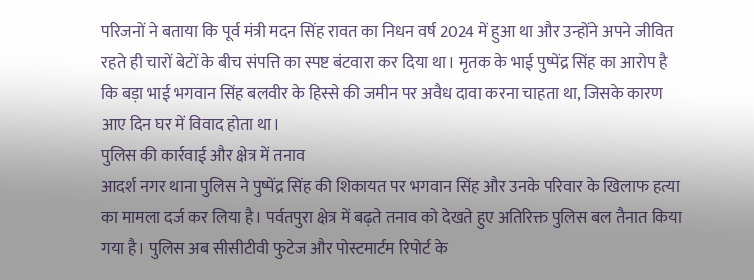परिजनों ने बताया कि पूर्व मंत्री मदन सिंह रावत का निधन वर्ष 2024 में हुआ था और उन्होंने अपने जीवित रहते ही चारों बेटों के बीच संपत्ति का स्पष्ट बंटवारा कर दिया था। मृतक के भाई पुष्पेंद्र सिंह का आरोप है कि बड़ा भाई भगवान सिंह बलवीर के हिस्से की जमीन पर अवैध दावा करना चाहता था, जिसके कारण आए दिन घर में विवाद होता था।
पुलिस की कार्रवाई और क्षेत्र में तनाव
आदर्श नगर थाना पुलिस ने पुष्पेंद्र सिंह की शिकायत पर भगवान सिंह और उनके परिवार के खिलाफ हत्या का मामला दर्ज कर लिया है। पर्वतपुरा क्षेत्र में बढ़ते तनाव को देखते हुए अतिरिक्त पुलिस बल तैनात किया गया है। पुलिस अब सीसीटीवी फुटेज और पोस्टमार्टम रिपोर्ट के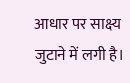आधार पर साक्ष्य जुटाने में लगी है।